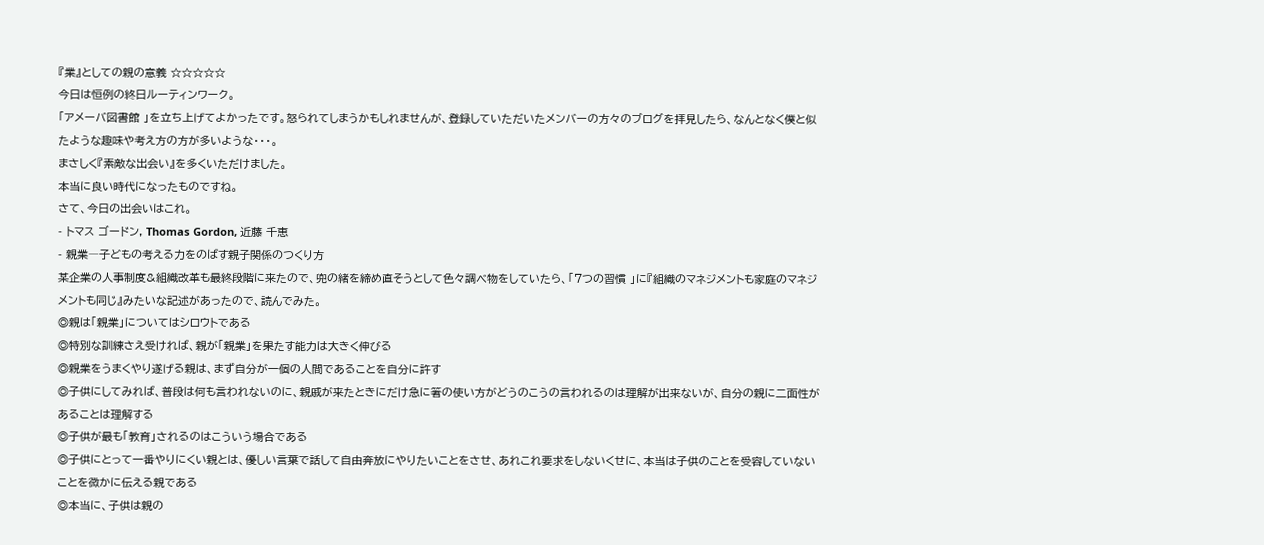『業』としての親の意義 ☆☆☆☆☆
今日は恒例の終日ルーティンワーク。
「アメーバ図書館 」を立ち上げてよかったです。怒られてしまうかもしれませんが、登録していただいたメンバーの方々のブログを拝見したら、なんとなく僕と似たような趣味や考え方の方が多いような・・・。
まさしく『素敵な出会い』を多くいただけました。
本当に良い時代になったものですね。
さて、今日の出会いはこれ。
- トマス ゴードン, Thomas Gordon, 近藤 千恵
- 親業―子どもの考える力をのばす親子関係のつくり方
某企業の人事制度&組織改革も最終段階に来たので、兜の緒を締め直そうとして色々調べ物をしていたら、「7つの習慣 」に『組織のマネジメントも家庭のマネジメントも同じ』みたいな記述があったので、読んでみた。
◎親は「親業」についてはシロウトである
◎特別な訓練さえ受ければ、親が「親業」を果たす能力は大きく伸びる
◎親業をうまくやり遂げる親は、まず自分が一個の人間であることを自分に許す
◎子供にしてみれば、普段は何も言われないのに、親戚が来たときにだけ急に箸の使い方がどうのこうの言われるのは理解が出来ないが、自分の親に二面性があることは理解する
◎子供が最も「教育」されるのはこういう場合である
◎子供にとって一番やりにくい親とは、優しい言葉で話して自由奔放にやりたいことをさせ、あれこれ要求をしないくせに、本当は子供のことを受容していないことを微かに伝える親である
◎本当に、子供は親の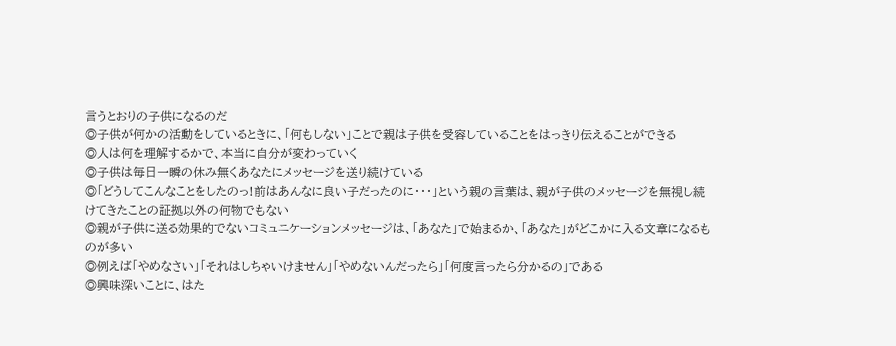言うとおりの子供になるのだ
◎子供が何かの活動をしているときに、「何もしない」ことで親は子供を受容していることをはっきり伝えることができる
◎人は何を理解するかで、本当に自分が変わっていく
◎子供は毎日一瞬の休み無くあなたにメッセージを送り続けている
◎「どうしてこんなことをしたのっ!前はあんなに良い子だったのに・・・」という親の言葉は、親が子供のメッセージを無視し続けてきたことの証拠以外の何物でもない
◎親が子供に送る効果的でないコミュニケーションメッセージは、「あなた」で始まるか、「あなた」がどこかに入る文章になるものが多い
◎例えば「やめなさい」「それはしちゃいけません」「やめないんだったら」「何度言ったら分かるの」である
◎興味深いことに、はた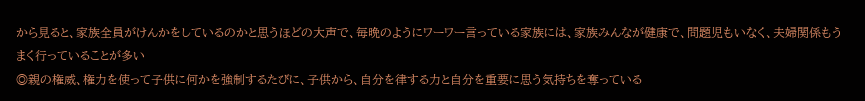から見ると、家族全員がけんかをしているのかと思うほどの大声で、毎晩のようにワーワー言っている家族には、家族みんなが健康で、問題児もいなく、夫婦関係もうまく行っていることが多い
◎親の権威、権力を使って子供に何かを強制するたびに、子供から、自分を律する力と自分を重要に思う気持ちを奪っている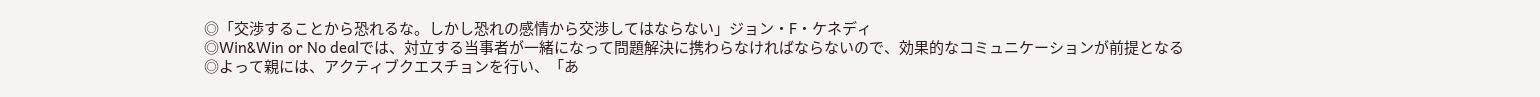◎「交渉することから恐れるな。しかし恐れの感情から交渉してはならない」ジョン・F・ケネディ
◎Win&Win or No dealでは、対立する当事者が一緒になって問題解決に携わらなければならないので、効果的なコミュニケーションが前提となる
◎よって親には、アクティブクエスチョンを行い、「あ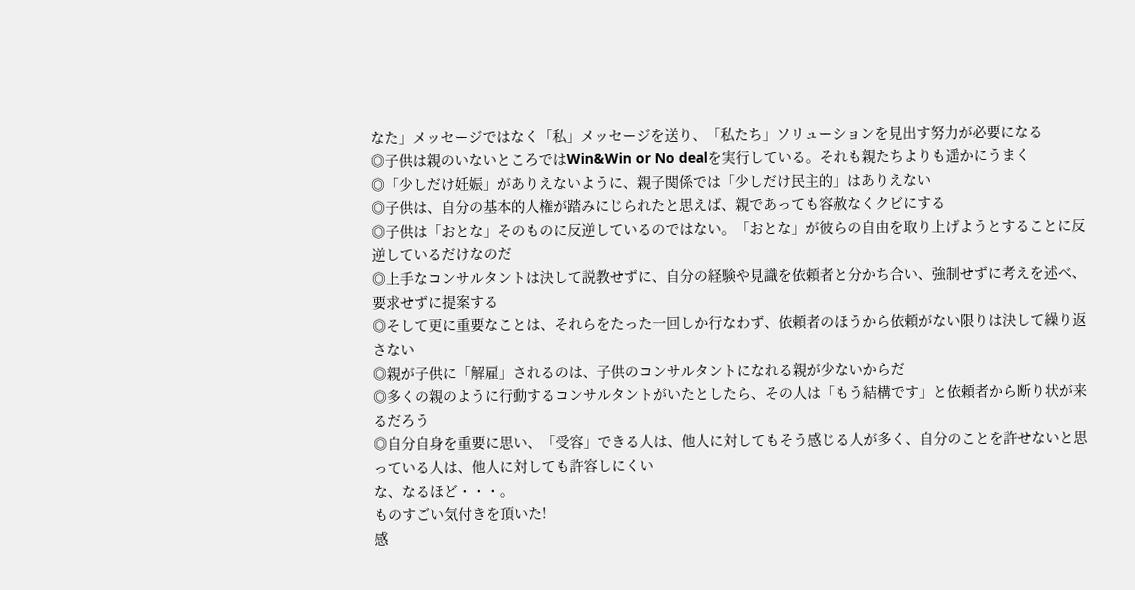なた」メッセージではなく「私」メッセージを送り、「私たち」ソリューションを見出す努力が必要になる
◎子供は親のいないところではWin&Win or No dealを実行している。それも親たちよりも遥かにうまく
◎「少しだけ妊娠」がありえないように、親子関係では「少しだけ民主的」はありえない
◎子供は、自分の基本的人権が踏みにじられたと思えば、親であっても容赦なくクビにする
◎子供は「おとな」そのものに反逆しているのではない。「おとな」が彼らの自由を取り上げようとすることに反逆しているだけなのだ
◎上手なコンサルタントは決して説教せずに、自分の経験や見識を依頼者と分かち合い、強制せずに考えを述べ、要求せずに提案する
◎そして更に重要なことは、それらをたった一回しか行なわず、依頼者のほうから依頼がない限りは決して繰り返さない
◎親が子供に「解雇」されるのは、子供のコンサルタントになれる親が少ないからだ
◎多くの親のように行動するコンサルタントがいたとしたら、その人は「もう結構です」と依頼者から断り状が来るだろう
◎自分自身を重要に思い、「受容」できる人は、他人に対してもそう感じる人が多く、自分のことを許せないと思っている人は、他人に対しても許容しにくい
な、なるほど・・・。
ものすごい気付きを頂いた!
感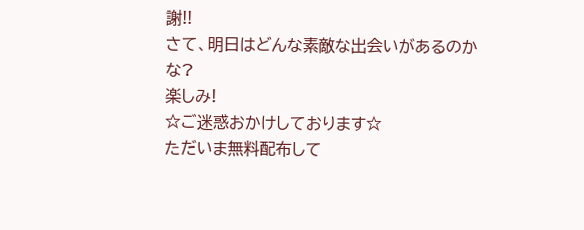謝!!
さて、明日はどんな素敵な出会いがあるのかな?
楽しみ!
☆ご迷惑おかけしております☆
ただいま無料配布して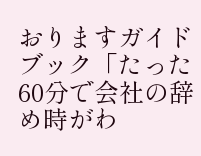おりますガイドブック「たった60分で会社の辞め時がわ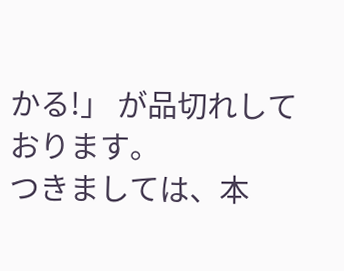かる!」 が品切れしております。
つきましては、本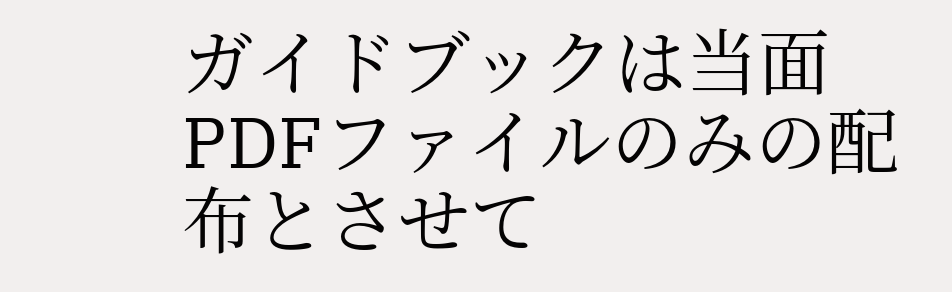ガイドブックは当面PDFファイルのみの配布とさせて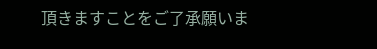頂きますことをご了承願いま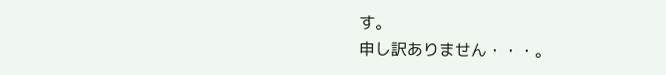す。
申し訳ありません・・・。